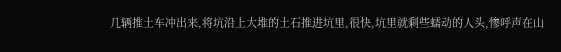几辆推土车冲出来,将坑沿上大堆的土石推进坑里,很快,坑里就剩些蠕动的人头,惨呼声在山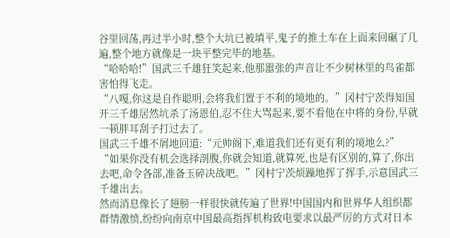谷里回荡,再过半小时,整个大坑已被填平,鬼子的推土车在上面来回碾了几遍,整个地方就像是一块平整完毕的地基。
“哈哈哈!”国武三千雄狂笑起来,他那嚣张的声音让不少树林里的鸟雀都害怕得飞走。
“八嘎,你这是自作聪明,会将我们置于不利的境地的。”冈村宁茨得知国开三千雄居然坑杀了汤恩伯,忍不住大骂起来,要不看他在中将的身份,早就一顿胖耳刮子打过去了。
国武三千雄不屑地回道:“元帅阁下,难道我们还有更有利的境地么?”
“如果你没有机会选择剖腹,你就会知道,就算死,也是有区别的,算了,你出去吧,命令各部,准备玉碎决战吧。”冈村宁茨烦躁地挥了挥手,示意国武三千雄出去。
然而消息像长了翅膀一样很快就传遍了世界!中国国内和世界华人组织都群情激愤,纷纷向南京中国最高指挥机构致电要求以最严厉的方式对日本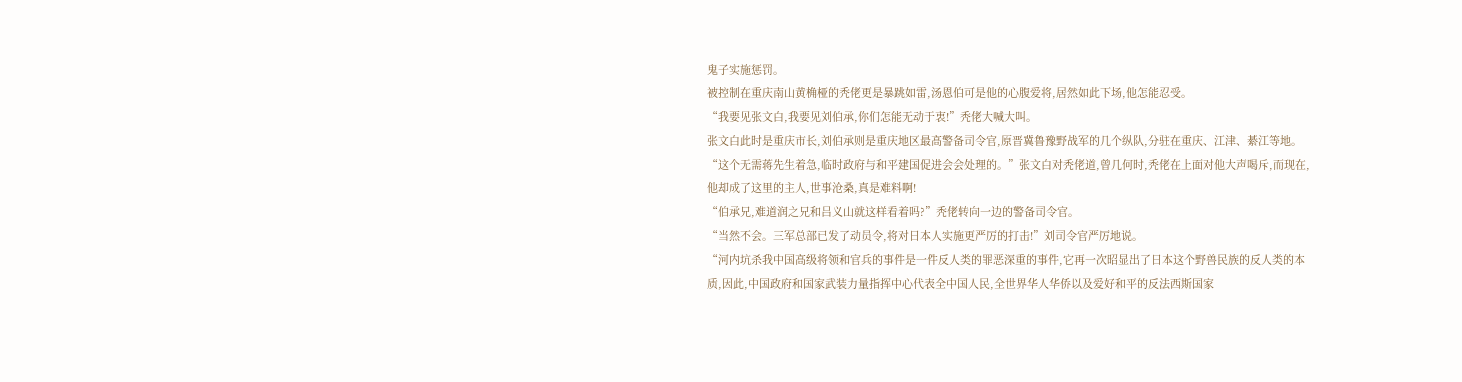鬼子实施惩罚。
被控制在重庆南山黄桷桠的秃佬更是暴跳如雷,汤恩伯可是他的心腹爱将,居然如此下场,他怎能忍受。
“我要见张文白,我要见刘伯承,你们怎能无动于衷!”秃佬大喊大叫。
张文白此时是重庆市长,刘伯承则是重庆地区最高警备司令官,原晋冀鲁豫野战军的几个纵队,分驻在重庆、江津、綦江等地。
“这个无需蒋先生着急,临时政府与和平建国促进会会处理的。”张文白对秃佬道,曾几何时,秃佬在上面对他大声喝斥,而现在,他却成了这里的主人,世事沧桑,真是难料啊!
“伯承兄,难道润之兄和吕义山就这样看着吗?”秃佬转向一边的警备司令官。
“当然不会。三军总部已发了动员令,将对日本人实施更严厉的打击!”刘司令官严厉地说。
“河内坑杀我中国高级将领和官兵的事件是一件反人类的罪恶深重的事件,它再一次昭显出了日本这个野兽民族的反人类的本质,因此,中国政府和国家武装力量指挥中心代表全中国人民,全世界华人华侨以及爱好和平的反法西斯国家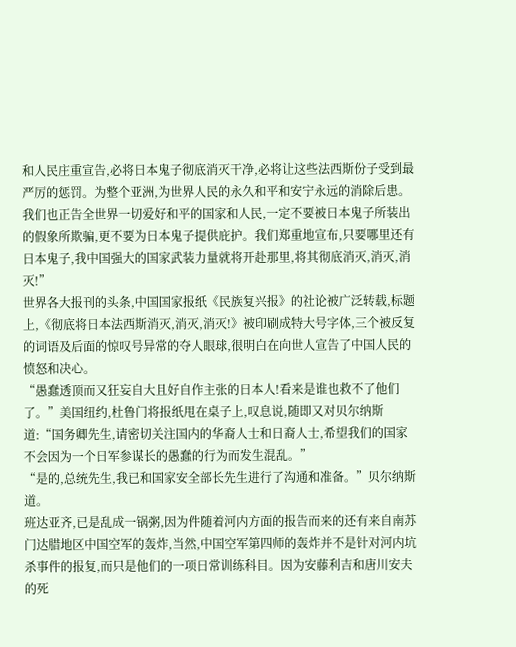和人民庄重宣告,必将日本鬼子彻底消灭干净,必将让这些法西斯份子受到最严厉的惩罚。为整个亚洲,为世界人民的永久和平和安宁永远的消除后患。我们也正告全世界一切爱好和平的国家和人民,一定不要被日本鬼子所装出的假象所欺骗,更不要为日本鬼子提供庇护。我们郑重地宣布,只要哪里还有日本鬼子,我中国强大的国家武装力量就将开赴那里,将其彻底消灭,消灭,消灭!”
世界各大报刊的头条,中国国家报纸《民族复兴报》的社论被广泛转载,标题上,《彻底将日本法西斯消灭,消灭,消灭!》被印刷成特大号字体,三个被反复的词语及后面的惊叹号异常的夺人眼球,很明白在向世人宣告了中国人民的愤怒和决心。
“愚蠢透顶而又狂妄自大且好自作主张的日本人!看来是谁也救不了他们了。”美国纽约,杜鲁门将报纸甩在桌子上,叹息说,随即又对贝尔纳斯道:“国务卿先生,请密切关注国内的华裔人士和日裔人士,希望我们的国家不会因为一个日军参谋长的愚蠢的行为而发生混乱。”
“是的,总统先生,我已和国家安全部长先生进行了沟通和准备。”贝尔纳斯道。
班达亚齐,已是乱成一锅粥,因为件随着河内方面的报告而来的还有来自南苏门达腊地区中国空军的轰炸,当然,中国空军第四师的轰炸并不是针对河内坑杀事件的报复,而只是他们的一项日常训练科目。因为安藤利吉和唐川安夫的死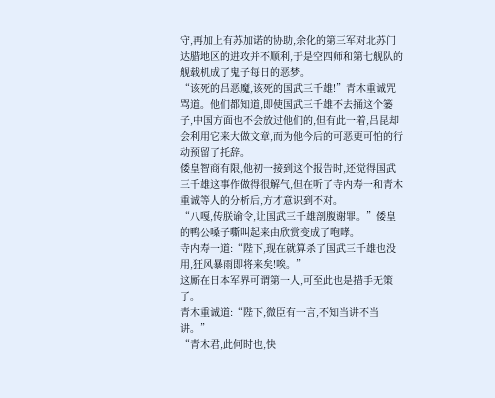守,再加上有苏加诺的协助,余化的第三军对北苏门达腊地区的进攻并不顺利,于是空四师和第七舰队的舰载机成了鬼子每日的恶梦。
“该死的吕恶魔,该死的国武三千雄!”青木重诚咒骂道。他们都知道,即使国武三千雄不去捅这个篓子,中国方面也不会放过他们的,但有此一着,吕昆却会利用它来大做文章,而为他今后的可恶更可怕的行动预留了托辞。
倭皇智商有限,他初一接到这个报告时,还觉得国武三千雄这事作做得很解气,但在听了寺内寿一和青木重诚等人的分析后,方才意识到不对。
“八嘎,传朕谕令,让国武三千雄剖腹谢罪。”倭皇的鸭公嗓子嘶叫起来由欣赏变成了咆哮。
寺内寿一道:“陛下,现在就算杀了国武三千雄也没用,狂风暴雨即将来矣!唉。”
这厮在日本军界可谓第一人,可至此也是措手无策了。
青木重诚道:“陛下,微臣有一言,不知当讲不当讲。”
“青木君,此何时也,快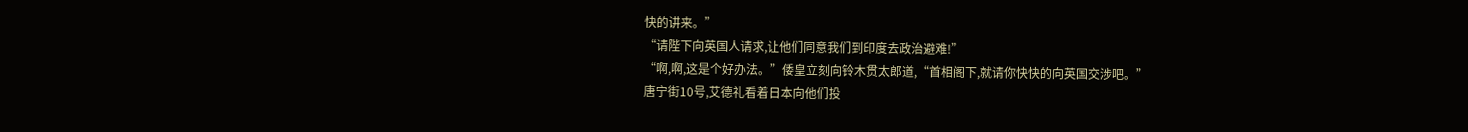快的讲来。”
“请陛下向英国人请求,让他们同意我们到印度去政治避难!”
“啊,啊,这是个好办法。”倭皇立刻向铃木贯太郎道,“首相阁下,就请你快快的向英国交涉吧。”
唐宁街10号,艾德礼看着日本向他们投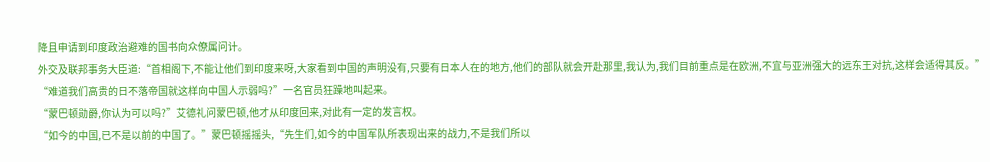降且申请到印度政治避难的国书向众僚属问计。
外交及联邦事务大臣道:“首相阁下,不能让他们到印度来呀,大家看到中国的声明没有,只要有日本人在的地方,他们的部队就会开赴那里,我认为,我们目前重点是在欧洲,不宜与亚洲强大的远东王对抗,这样会适得其反。”
“难道我们高贵的日不落帝国就这样向中国人示弱吗?”一名官员狂躁地叫起来。
“蒙巴顿勋爵,你认为可以吗?”艾德礼问蒙巴顿,他才从印度回来,对此有一定的发言权。
“如今的中国,已不是以前的中国了。”蒙巴顿摇摇头,“先生们,如今的中国军队所表现出来的战力,不是我们所以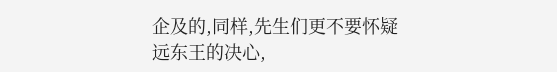企及的,同样,先生们更不要怀疑远东王的决心,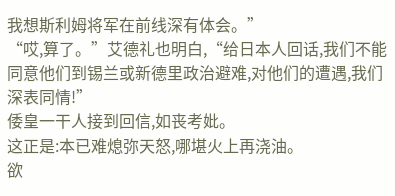我想斯利姆将军在前线深有体会。”
“哎,算了。”艾德礼也明白,“给日本人回话,我们不能同意他们到锡兰或新德里政治避难,对他们的遭遇,我们深表同情!”
倭皇一干人接到回信,如丧考妣。
这正是:本已难熄弥天怒,哪堪火上再浇油。
欲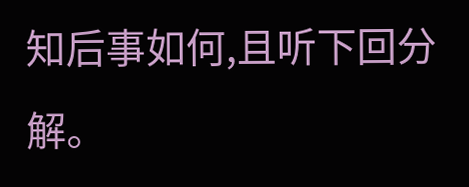知后事如何,且听下回分解。